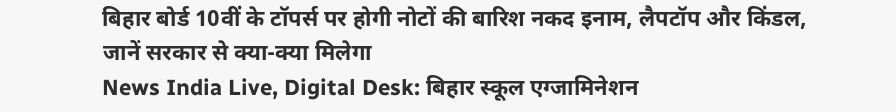बिहार बोर्ड 10वीं के टॉपर्स पर होगी नोटों की बारिश नकद इनाम, लैपटॉप और किंडल, जानें सरकार से क्या-क्या मिलेगा
News India Live, Digital Desk: बिहार स्कूल एग्जामिनेशन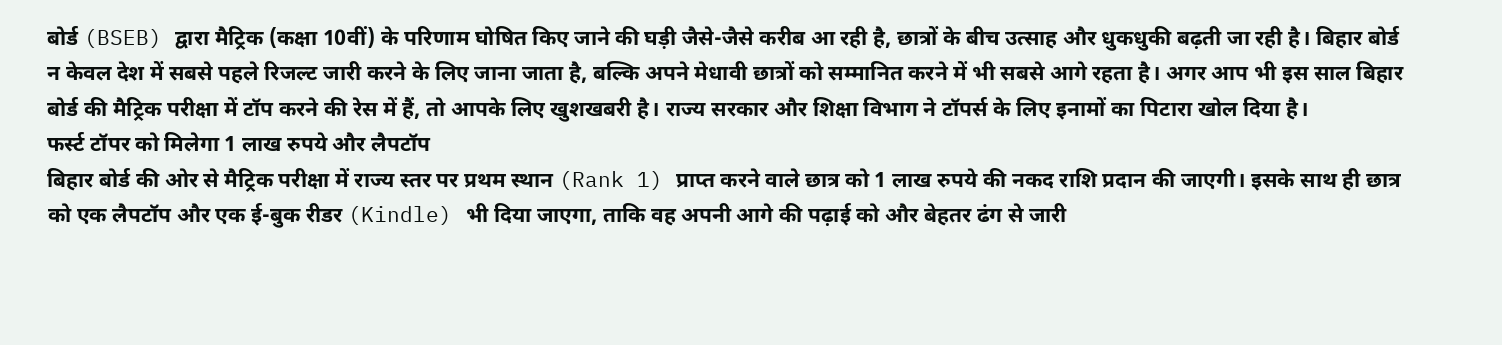बोर्ड (BSEB) द्वारा मैट्रिक (कक्षा 10वीं) के परिणाम घोषित किए जाने की घड़ी जैसे-जैसे करीब आ रही है, छात्रों के बीच उत्साह और धुकधुकी बढ़ती जा रही है। बिहार बोर्ड न केवल देश में सबसे पहले रिजल्ट जारी करने के लिए जाना जाता है, बल्कि अपने मेधावी छात्रों को सम्मानित करने में भी सबसे आगे रहता है। अगर आप भी इस साल बिहार बोर्ड की मैट्रिक परीक्षा में टॉप करने की रेस में हैं, तो आपके लिए खुशखबरी है। राज्य सरकार और शिक्षा विभाग ने टॉपर्स के लिए इनामों का पिटारा खोल दिया है।
फर्स्ट टॉपर को मिलेगा 1 लाख रुपये और लैपटॉप
बिहार बोर्ड की ओर से मैट्रिक परीक्षा में राज्य स्तर पर प्रथम स्थान (Rank 1) प्राप्त करने वाले छात्र को 1 लाख रुपये की नकद राशि प्रदान की जाएगी। इसके साथ ही छात्र को एक लैपटॉप और एक ई-बुक रीडर (Kindle) भी दिया जाएगा, ताकि वह अपनी आगे की पढ़ाई को और बेहतर ढंग से जारी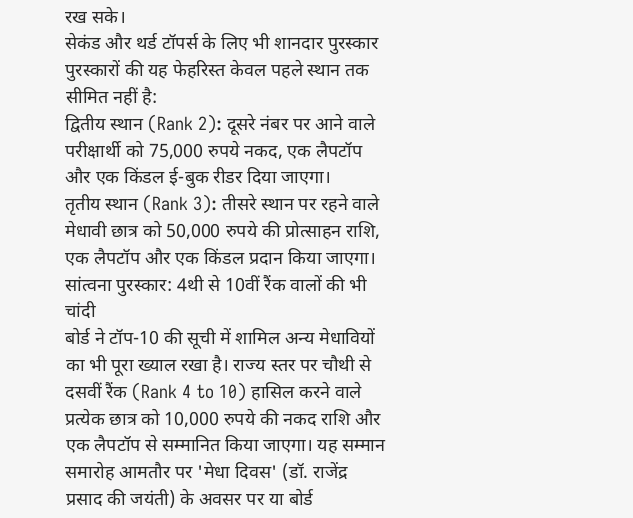रख सके।
सेकंड और थर्ड टॉपर्स के लिए भी शानदार पुरस्कार
पुरस्कारों की यह फेहरिस्त केवल पहले स्थान तक सीमित नहीं है:
द्वितीय स्थान (Rank 2): दूसरे नंबर पर आने वाले परीक्षार्थी को 75,000 रुपये नकद, एक लैपटॉप और एक किंडल ई-बुक रीडर दिया जाएगा।
तृतीय स्थान (Rank 3): तीसरे स्थान पर रहने वाले मेधावी छात्र को 50,000 रुपये की प्रोत्साहन राशि, एक लैपटॉप और एक किंडल प्रदान किया जाएगा।
सांत्वना पुरस्कार: 4थी से 10वीं रैंक वालों की भी चांदी
बोर्ड ने टॉप-10 की सूची में शामिल अन्य मेधावियों का भी पूरा ख्याल रखा है। राज्य स्तर पर चौथी से दसवीं रैंक (Rank 4 to 10) हासिल करने वाले प्रत्येक छात्र को 10,000 रुपये की नकद राशि और एक लैपटॉप से सम्मानित किया जाएगा। यह सम्मान समारोह आमतौर पर 'मेधा दिवस' (डॉ. राजेंद्र प्रसाद की जयंती) के अवसर पर या बोर्ड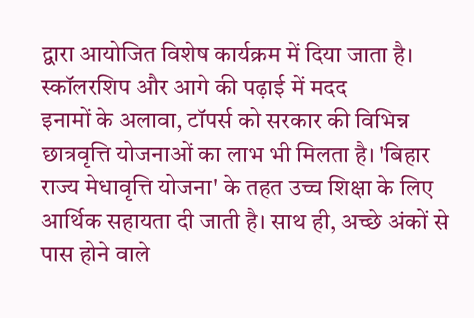द्वारा आयोजित विशेष कार्यक्रम में दिया जाता है।
स्कॉलरशिप और आगे की पढ़ाई में मदद
इनामों के अलावा, टॉपर्स को सरकार की विभिन्न छात्रवृत्ति योजनाओं का लाभ भी मिलता है। 'बिहार राज्य मेधावृत्ति योजना' के तहत उच्च शिक्षा के लिए आर्थिक सहायता दी जाती है। साथ ही, अच्छे अंकों से पास होने वाले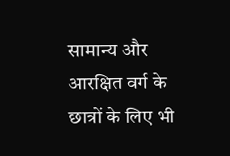सामान्य और आरक्षित वर्ग के छात्रों के लिए भी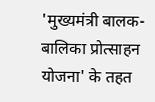'मुख्यमंत्री बालक-बालिका प्रोत्साहन योजना' के तहत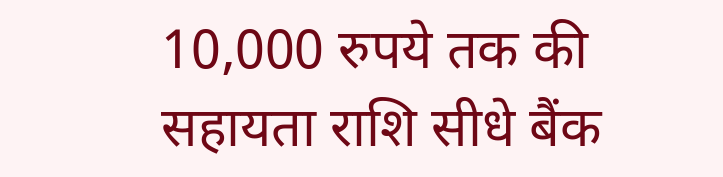10,000 रुपये तक की सहायता राशि सीधे बैंक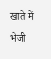खाते में भेजी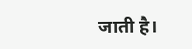जाती है।